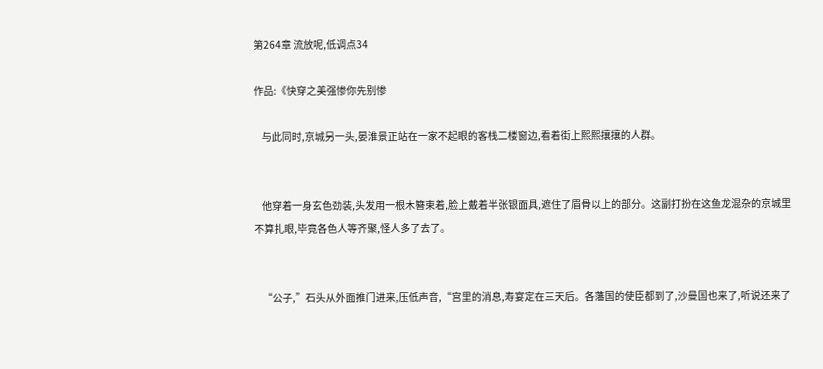第264章 流放呢,低调点34

作品:《快穿之美强惨你先别惨

    与此同时,京城另一头,晏淮景正站在一家不起眼的客栈二楼窗边,看着街上熙熙攘攘的人群。


    他穿着一身玄色劲装,头发用一根木簪束着,脸上戴着半张银面具,遮住了眉骨以上的部分。这副打扮在这鱼龙混杂的京城里不算扎眼,毕竟各色人等齐聚,怪人多了去了。


    “公子,”石头从外面推门进来,压低声音,“宫里的消息,寿宴定在三天后。各藩国的使臣都到了,沙曼国也来了,听说还来了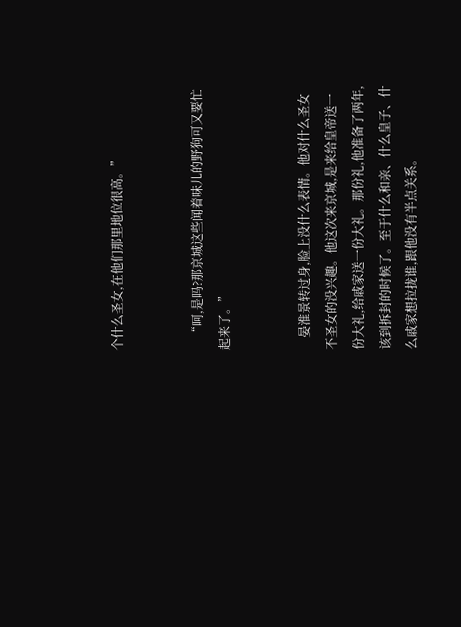个什么圣女,在他们那里地位很高。”


    “呵,是吗?那京城这些闻着味儿的野狗可又要忙起来了。”


    晏淮景转过身,脸上没什么表情。他对什么圣女不圣女的没兴趣。他这次来京城,是来给皇帝送一份大礼,给戚家送一份大礼。那份礼,他准备了两年,该到拆封的时候了。至于什么和亲、什么皇子、什么戚家想拉拢谁,跟他没有半点关系。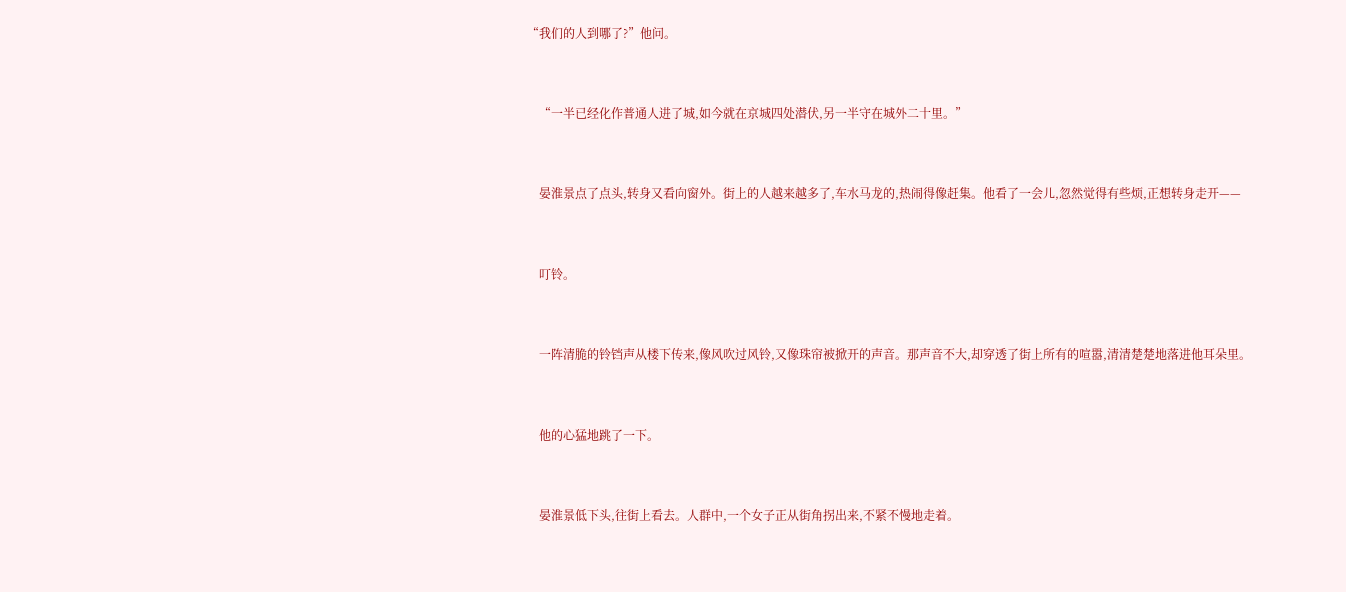“我们的人到哪了?”他问。


    “一半已经化作普通人进了城,如今就在京城四处潜伏,另一半守在城外二十里。”


    晏淮景点了点头,转身又看向窗外。街上的人越来越多了,车水马龙的,热闹得像赶集。他看了一会儿,忽然觉得有些烦,正想转身走开——


    叮铃。


    一阵清脆的铃铛声从楼下传来,像风吹过风铃,又像珠帘被掀开的声音。那声音不大,却穿透了街上所有的喧嚣,清清楚楚地落进他耳朵里。


    他的心猛地跳了一下。


    晏淮景低下头,往街上看去。人群中,一个女子正从街角拐出来,不紧不慢地走着。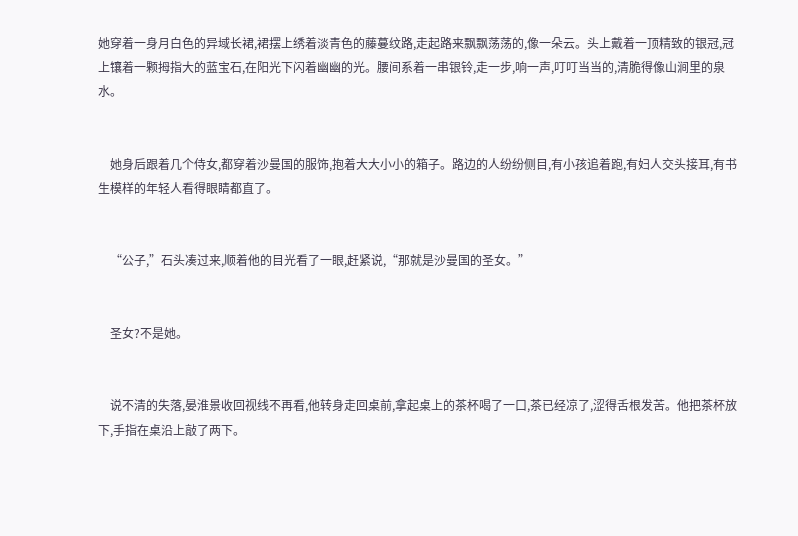她穿着一身月白色的异域长裙,裙摆上绣着淡青色的藤蔓纹路,走起路来飘飘荡荡的,像一朵云。头上戴着一顶精致的银冠,冠上镶着一颗拇指大的蓝宝石,在阳光下闪着幽幽的光。腰间系着一串银铃,走一步,响一声,叮叮当当的,清脆得像山涧里的泉水。


    她身后跟着几个侍女,都穿着沙曼国的服饰,抱着大大小小的箱子。路边的人纷纷侧目,有小孩追着跑,有妇人交头接耳,有书生模样的年轻人看得眼睛都直了。


    “公子,”石头凑过来,顺着他的目光看了一眼,赶紧说,“那就是沙曼国的圣女。”


    圣女?不是她。


    说不清的失落,晏淮景收回视线不再看,他转身走回桌前,拿起桌上的茶杯喝了一口,茶已经凉了,涩得舌根发苦。他把茶杯放下,手指在桌沿上敲了两下。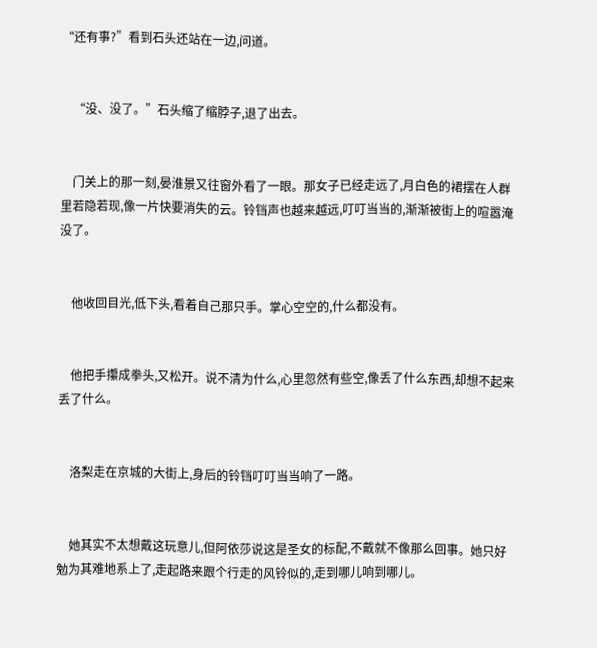“还有事?”看到石头还站在一边,问道。


    “没、没了。”石头缩了缩脖子,退了出去。


    门关上的那一刻,晏淮景又往窗外看了一眼。那女子已经走远了,月白色的裙摆在人群里若隐若现,像一片快要消失的云。铃铛声也越来越远,叮叮当当的,渐渐被街上的喧嚣淹没了。


    他收回目光,低下头,看着自己那只手。掌心空空的,什么都没有。


    他把手攥成拳头,又松开。说不清为什么,心里忽然有些空,像丢了什么东西,却想不起来丢了什么。


    洛梨走在京城的大街上,身后的铃铛叮叮当当响了一路。


    她其实不太想戴这玩意儿,但阿依莎说这是圣女的标配,不戴就不像那么回事。她只好勉为其难地系上了,走起路来跟个行走的风铃似的,走到哪儿响到哪儿。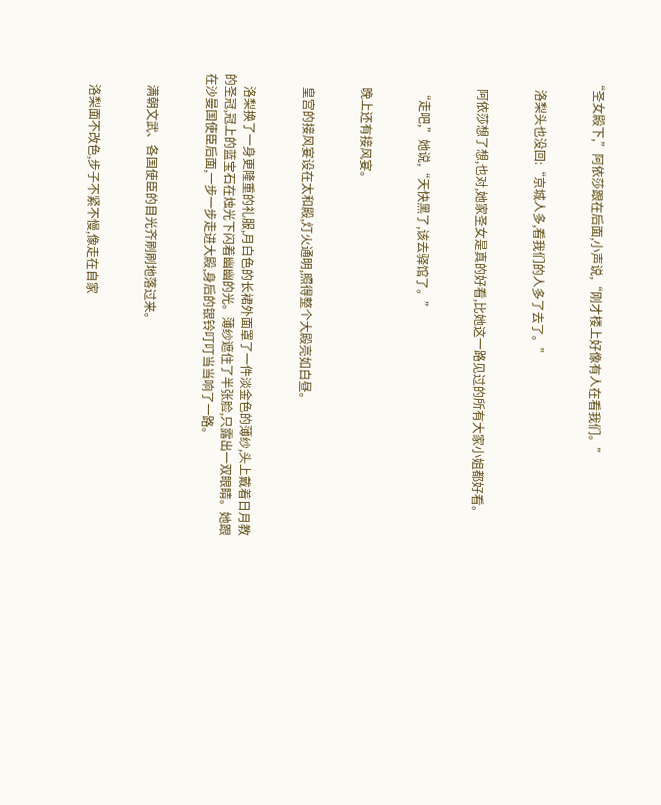“圣女殿下,”阿依莎跟在后面,小声说,“刚才楼上好像有人在看我们。”


    洛梨头也没回:“京城人多,看我们的人多了去了。”


    阿依莎想了想,也对,她家圣女是真的好看,比她这一路见过的所有大家小姐都好看。


    “走吧,”她说,“天快黑了,该去驿馆了。”


    晚上还有接风宴。


    皇宫的接风宴设在太和殿,灯火通明,照得整个大殿亮如白昼。


    洛梨换了一身更隆重的礼服,月白色的长裙外面罩了一件淡金色的薄纱,头上戴着日月教的圣冠,冠上的蓝宝石在烛光下闪着幽幽的光。薄纱遮住了半张脸,只露出一双眼睛。她跟在沙曼国使臣后面,一步一步走进大殿,身后的银铃叮叮当当响了一路。


    满朝文武、各国使臣的目光齐刷刷地落过来。


    洛梨面不改色,步子不紧不慢,像走在自家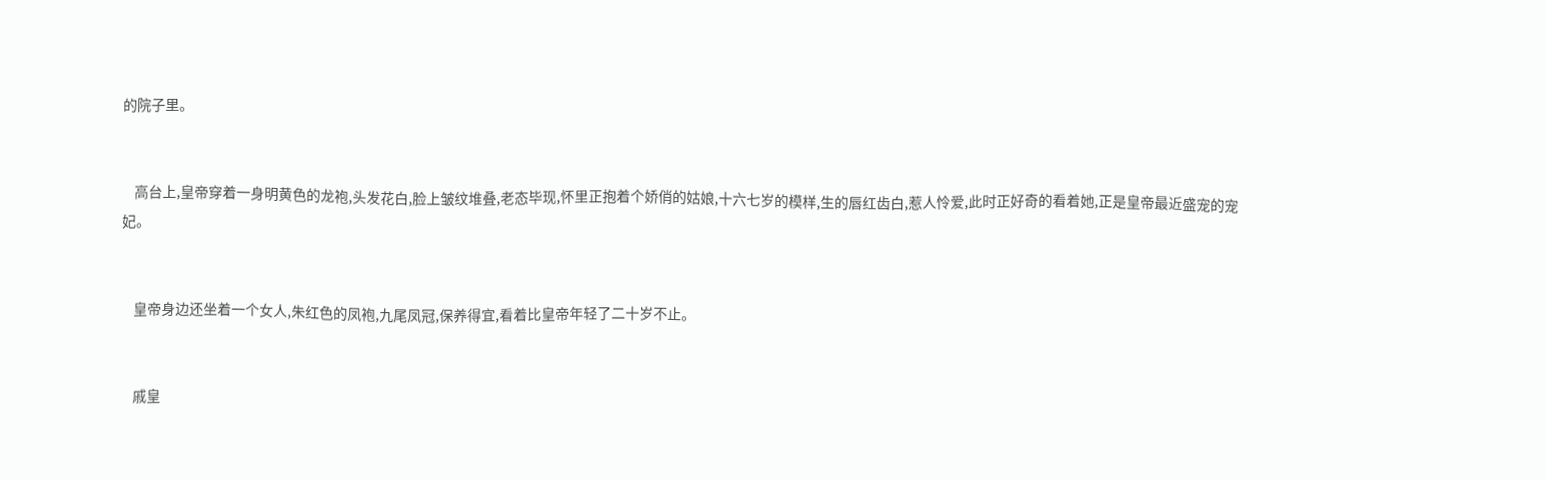的院子里。


    高台上,皇帝穿着一身明黄色的龙袍,头发花白,脸上皱纹堆叠,老态毕现,怀里正抱着个娇俏的姑娘,十六七岁的模样,生的唇红齿白,惹人怜爱,此时正好奇的看着她,正是皇帝最近盛宠的宠妃。


    皇帝身边还坐着一个女人,朱红色的凤袍,九尾凤冠,保养得宜,看着比皇帝年轻了二十岁不止。


    戚皇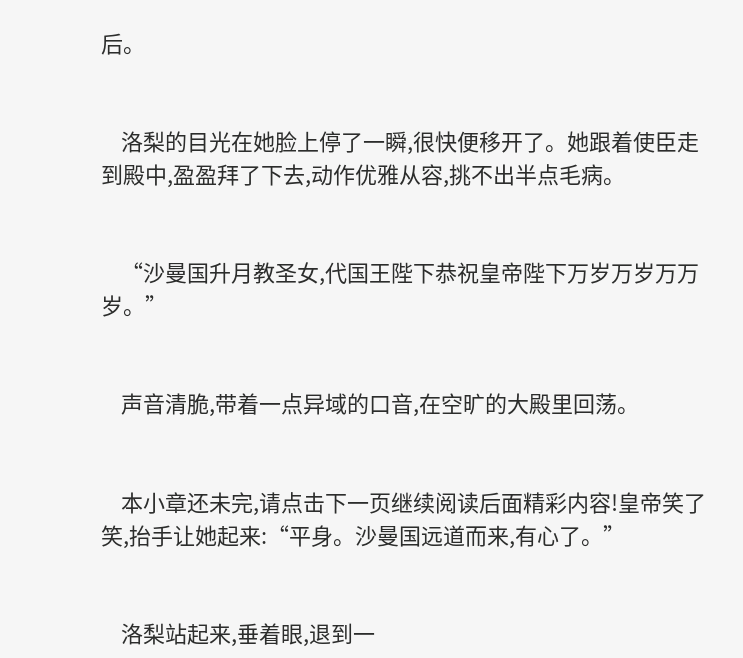后。


    洛梨的目光在她脸上停了一瞬,很快便移开了。她跟着使臣走到殿中,盈盈拜了下去,动作优雅从容,挑不出半点毛病。


    “沙曼国升月教圣女,代国王陛下恭祝皇帝陛下万岁万岁万万岁。”


    声音清脆,带着一点异域的口音,在空旷的大殿里回荡。


    本小章还未完,请点击下一页继续阅读后面精彩内容!皇帝笑了笑,抬手让她起来:“平身。沙曼国远道而来,有心了。”


    洛梨站起来,垂着眼,退到一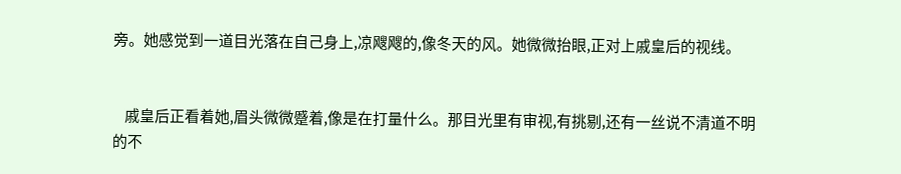旁。她感觉到一道目光落在自己身上,凉飕飕的,像冬天的风。她微微抬眼,正对上戚皇后的视线。


    戚皇后正看着她,眉头微微蹙着,像是在打量什么。那目光里有审视,有挑剔,还有一丝说不清道不明的不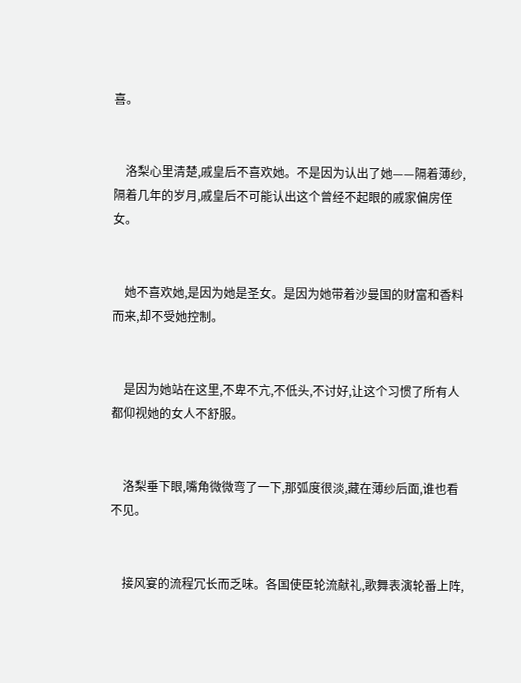喜。


    洛梨心里清楚,戚皇后不喜欢她。不是因为认出了她——隔着薄纱,隔着几年的岁月,戚皇后不可能认出这个曾经不起眼的戚家偏房侄女。


    她不喜欢她,是因为她是圣女。是因为她带着沙曼国的财富和香料而来,却不受她控制。


    是因为她站在这里,不卑不亢,不低头,不讨好,让这个习惯了所有人都仰视她的女人不舒服。


    洛梨垂下眼,嘴角微微弯了一下,那弧度很淡,藏在薄纱后面,谁也看不见。


    接风宴的流程冗长而乏味。各国使臣轮流献礼,歌舞表演轮番上阵,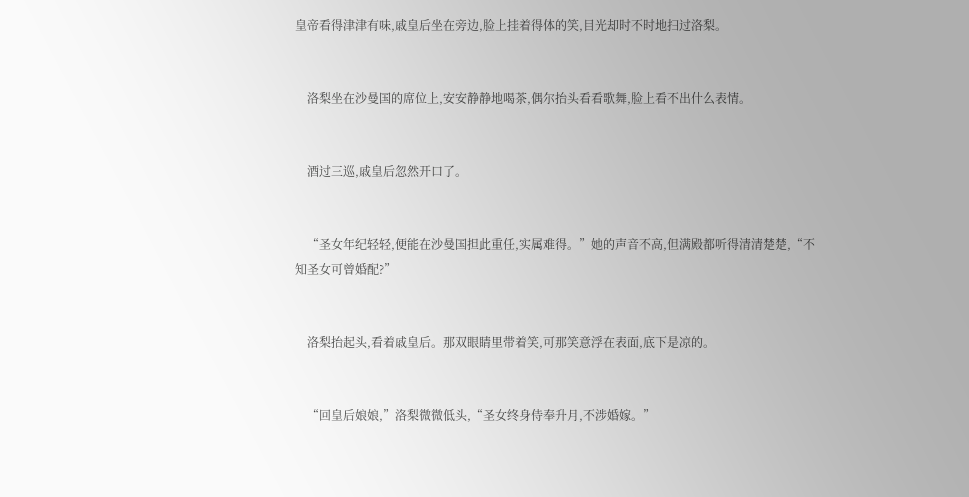皇帝看得津津有味,戚皇后坐在旁边,脸上挂着得体的笑,目光却时不时地扫过洛梨。


    洛梨坐在沙曼国的席位上,安安静静地喝茶,偶尔抬头看看歌舞,脸上看不出什么表情。


    酒过三巡,戚皇后忽然开口了。


    “圣女年纪轻轻,便能在沙曼国担此重任,实属难得。”她的声音不高,但满殿都听得清清楚楚,“不知圣女可曾婚配?”


    洛梨抬起头,看着戚皇后。那双眼睛里带着笑,可那笑意浮在表面,底下是凉的。


    “回皇后娘娘,”洛梨微微低头,“圣女终身侍奉升月,不涉婚嫁。”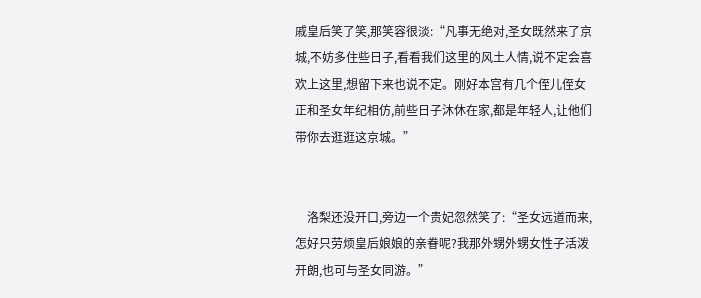戚皇后笑了笑,那笑容很淡:“凡事无绝对,圣女既然来了京城,不妨多住些日子,看看我们这里的风土人情,说不定会喜欢上这里,想留下来也说不定。刚好本宫有几个侄儿侄女正和圣女年纪相仿,前些日子沐休在家,都是年轻人,让他们带你去逛逛这京城。”


    洛梨还没开口,旁边一个贵妃忽然笑了:“圣女远道而来,怎好只劳烦皇后娘娘的亲眷呢?我那外甥外甥女性子活泼开朗,也可与圣女同游。”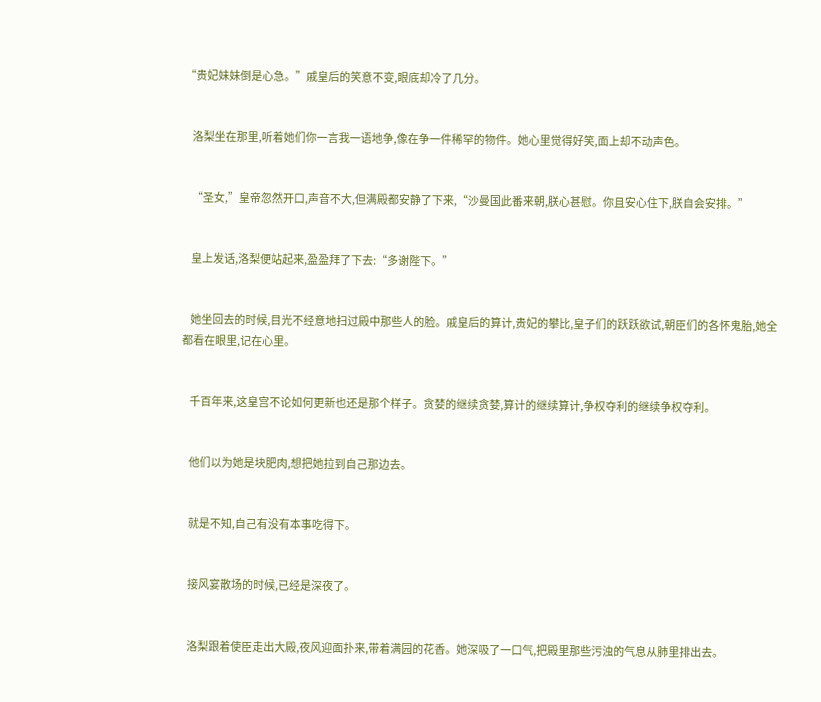“贵妃妹妹倒是心急。”戚皇后的笑意不变,眼底却冷了几分。


    洛梨坐在那里,听着她们你一言我一语地争,像在争一件稀罕的物件。她心里觉得好笑,面上却不动声色。


    “圣女,”皇帝忽然开口,声音不大,但满殿都安静了下来,“沙曼国此番来朝,朕心甚慰。你且安心住下,朕自会安排。”


    皇上发话,洛梨便站起来,盈盈拜了下去:“多谢陛下。”


    她坐回去的时候,目光不经意地扫过殿中那些人的脸。戚皇后的算计,贵妃的攀比,皇子们的跃跃欲试,朝臣们的各怀鬼胎,她全都看在眼里,记在心里。


    千百年来,这皇宫不论如何更新也还是那个样子。贪婪的继续贪婪,算计的继续算计,争权夺利的继续争权夺利。


    他们以为她是块肥肉,想把她拉到自己那边去。


    就是不知,自己有没有本事吃得下。


    接风宴散场的时候,已经是深夜了。


    洛梨跟着使臣走出大殿,夜风迎面扑来,带着满园的花香。她深吸了一口气,把殿里那些污浊的气息从肺里排出去。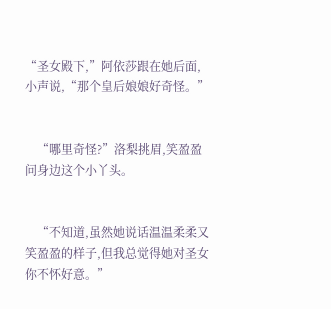“圣女殿下,”阿依莎跟在她后面,小声说,“那个皇后娘娘好奇怪。”


    “哪里奇怪?”洛梨挑眉,笑盈盈问身边这个小丫头。


    “不知道,虽然她说话温温柔柔又笑盈盈的样子,但我总觉得她对圣女你不怀好意。”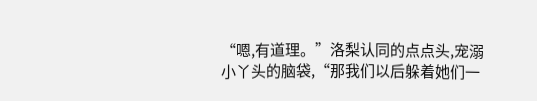“嗯,有道理。”洛梨认同的点点头,宠溺小丫头的脑袋,“那我们以后躲着她们一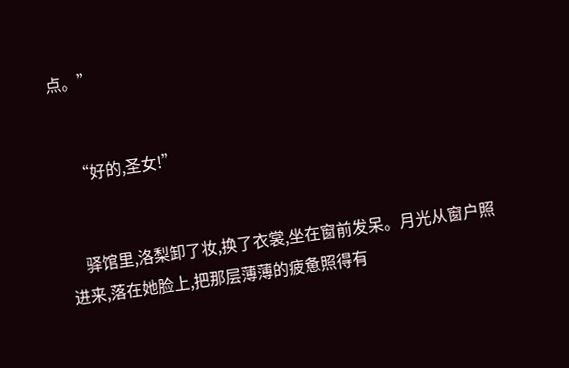点。”


    “好的,圣女!”


    驿馆里,洛梨卸了妆,换了衣裳,坐在窗前发呆。月光从窗户照进来,落在她脸上,把那层薄薄的疲惫照得有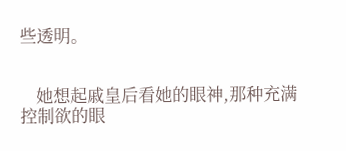些透明。


    她想起戚皇后看她的眼神,那种充满控制欲的眼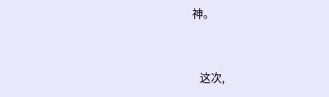神。


    这次,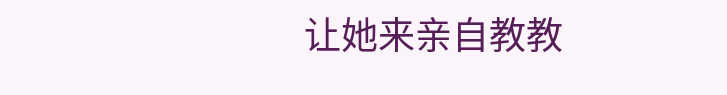让她来亲自教教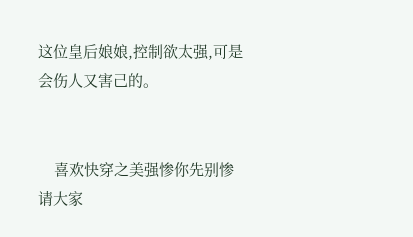这位皇后娘娘,控制欲太强,可是会伤人又害己的。


    喜欢快穿之美强惨你先别惨请大家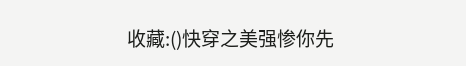收藏:()快穿之美强惨你先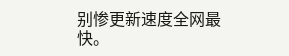别惨更新速度全网最快。